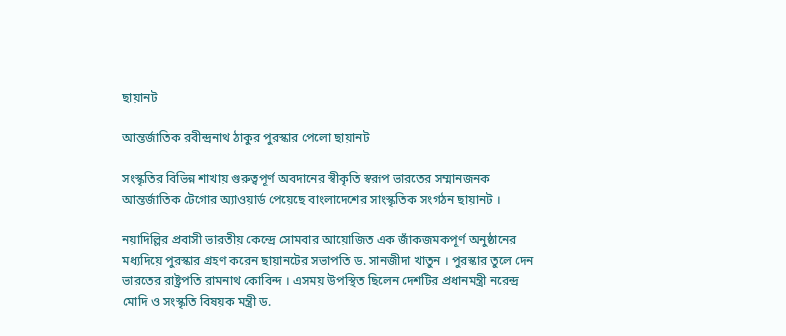ছায়ানট

আন্তর্জাতিক রবীন্দ্রনাথ ঠাকুর পুরস্কার পেলো ছায়ানট

সংস্কৃতির বিভিন্ন শাখায় গুরুত্বপূর্ণ অবদানের স্বীকৃতি স্বরূপ ভারতের সম্মানজনক আন্তর্জাতিক টেগোর অ্যাওয়ার্ড পেয়েছে বাংলাদেশের সাংস্কৃতিক সংগঠন ছায়ানট ।

নয়াদিল্লির প্রবাসী ভারতীয় কেন্দ্রে সোমবার আয়োজিত এক জাঁকজমকপূর্ণ অনুষ্ঠানের মধ্যদিয়ে পুরস্কার গ্রহণ করেন ছায়ানটের সভাপতি ড. সানজীদা খাতুন । পুরস্কার তুলে দেন ভারতের রাষ্ট্রপতি রামনাথ কোবিন্দ । এসময় উপস্থিত ছিলেন দেশটির প্রধানমন্ত্রী নরেন্দ্র মোদি ও সংস্কৃতি বিষয়ক মন্ত্রী ড.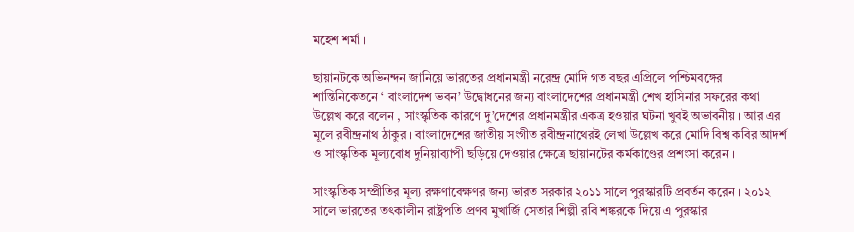মহেশ শর্মা ।

ছায়ানটকে অভিনন্দন জানিয়ে ভারতের প্রধানমন্ত্রী নরেন্দ্র মোদি গত বছর এপ্রিলে পশ্চিমবঙ্গের শান্তিনিকেতনে ‘ বাংলাদেশ ভবন’ উদ্বোধনের জন্য বাংলাদেশের প্রধানমন্ত্রী শেখ হাসিনার সফরের কথা উল্লেখ করে বলেন , সাংস্কৃতিক কারণে দু’দেশের প্রধানমন্ত্রীর একত্র হওয়ার ঘটনা খুবই অভাবনীয় । আর এর মূলে রবীন্দ্রনাথ ঠাকুর । বাংলাদেশের জাতীয় সংগীত রবীন্দ্রনাথেরই লেখা উল্লেখ করে মোদি বিশ্ব কবির আদর্শ ও সাংস্কৃতিক মূল্যবোধ দুনিয়াব্যাপী ছড়িয়ে দেওয়ার ক্ষেত্রে ছায়ানটের কর্মকাণ্ডের প্রশংসা করেন ।

সাংস্কৃতিক সম্প্রীতির মূল্য রক্ষণাবেক্ষণর জন্য ভারত সরকার ২০১১ সালে পুরস্কারটি প্রবর্তন করেন । ২০১২ সালে ভারতের তৎকালীন রাষ্ট্রপতি প্রণব মুখার্জি সেতার শিল্পী রবি শঙ্করকে দিয়ে এ পুরস্কার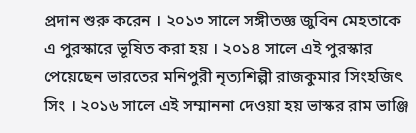প্রদান শুরু করেন । ২০১৩ সালে সঙ্গীতজ্ঞ জুবিন মেহতাকে এ পুরস্কারে ভূষিত করা হয় । ২০১৪ সালে এই পুরস্কার পেয়েছেন ভারতের মনিপুরী নৃত্যশিল্পী রাজকুমার সিংহজিৎ সিং । ২০১৬ সালে এই সম্মাননা দেওয়া হয় ভাস্কর রাম ভাঞ্জি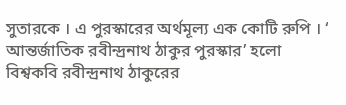সুতারকে । এ পুরস্কারের অর্থমূল্য এক কোটি রুপি । ‘ আন্তর্জাতিক রবীন্দ্রনাথ ঠাকুর পুরস্কার’ হলো বিশ্বকবি রবীন্দ্রনাথ ঠাকুরের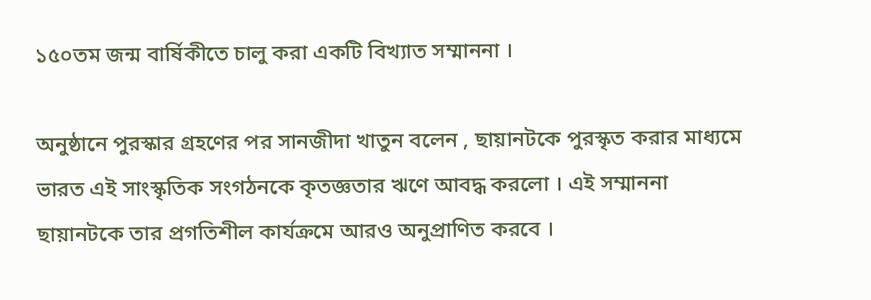১৫০তম জন্ম বার্ষিকীতে চালু করা একটি বিখ্যাত সম্মাননা ।

অনুষ্ঠানে পুরস্কার গ্রহণের পর সানজীদা খাতুন বলেন , ছায়ানটকে পুরস্কৃত করার মাধ্যমে ভারত এই সাংস্কৃতিক সংগঠনকে কৃতজ্ঞতার ঋণে আবদ্ধ করলো । এই সম্মাননা ছায়ানটকে তার প্রগতিশীল কার্যক্রমে আরও অনুপ্রাণিত করবে ।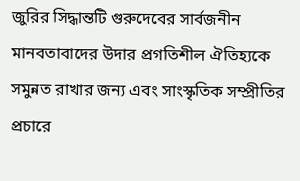জুরির সিদ্ধান্তটি গুরুদেবের সার্বজনীন মানবতাবাদের উদার প্রগতিশীল ঐতিহ্যকে সমুন্নত রাখার জন্য এবং সাংস্কৃতিক সম্প্রীতির প্রচারে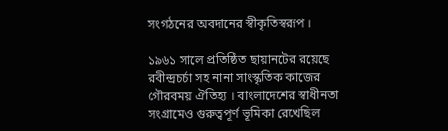সংগঠনের অবদানের স্বীকৃতিস্বরূপ ।

১৯৬১ সালে প্রতিষ্ঠিত ছায়ানটের রয়েছে রবীন্দ্রচর্চা সহ নানা সাংস্কৃতিক কাজের গৌরবময় ঐতিহ্য । বাংলাদেশের স্বাধীনতা সংগ্রামেও গুরুত্বপূর্ণ ভূমিকা রেখেছিল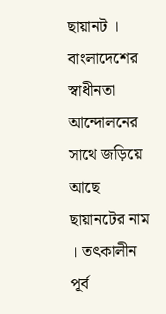ছায়ানট । বাংলাদেশের স্বাধীনতা আন্দোলনের সাথে জড়িয়ে আছে ছায়ানটের নাম । তৎকালীন পূর্ব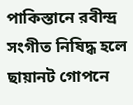পাকিস্তানে রবীন্দ্র সংগীত নিষিদ্ধ হলে ছায়ানট গোপনে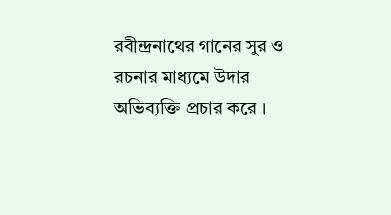রবীন্দ্রনাথের গানের সুর ও রচনার মাধ্যমে উদার অভিব্যক্তি প্রচার করে ।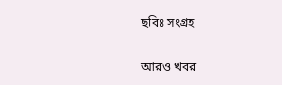ছবিঃ সংগ্রহ

আরও খবর